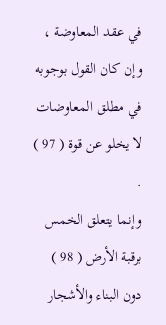في عقد المعاوضة ، وإن كان القول بوجوبه في مطلق المعاوضات لا يخلو عن قوة ( 97 ) .
وإنما يتعلق الخمس برقبة الأرض ( 98 ) دون البناء والأشجار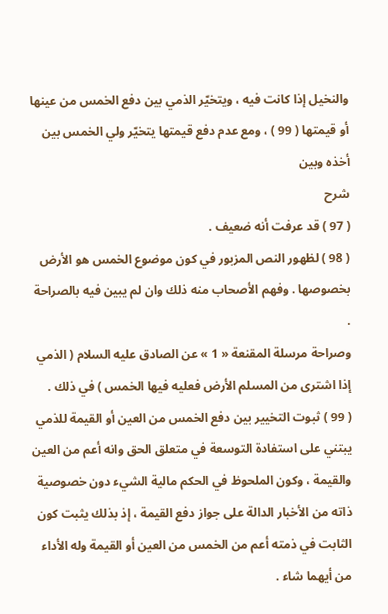والنخيل إذا كانت فيه ، ويتخيّر الذمي بين دفع الخمس من عينها أو قيمتها ( 99 ) ، ومع عدم دفع قيمتها يتخيّر ولي الخمس بين أخذه وبين
شرح
( 97 ) قد عرفت أنه ضعيف .
( 98 ) لظهور النص المزبور في كون موضوع الخمس هو الأرض بخصوصها . وفهم الأصحاب منه ذلك وان لم يبين فيه بالصراحة .
وصراحة مرسلة المقنعة « 1 » عن الصادق عليه السلام ( الذمي إذا اشترى من المسلم الأرض فعليه فيها الخمس ) في ذلك .
( 99 ) ثبوت التخيير بين دفع الخمس من العين أو القيمة للذمي يبتني على استفادة التوسعة في متعلق الحق وانه أعم من العين والقيمة ، وكون الملحوظ في الحكم مالية الشيء دون خصوصية ذاته من الأخبار الدالة على جواز دفع القيمة ، إذ بذلك يثبت كون الثابت في ذمته أعم من الخمس من العين أو القيمة وله الأداء من أيهما شاء .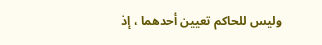وليس للحاكم تعيين أحدهما ، إذ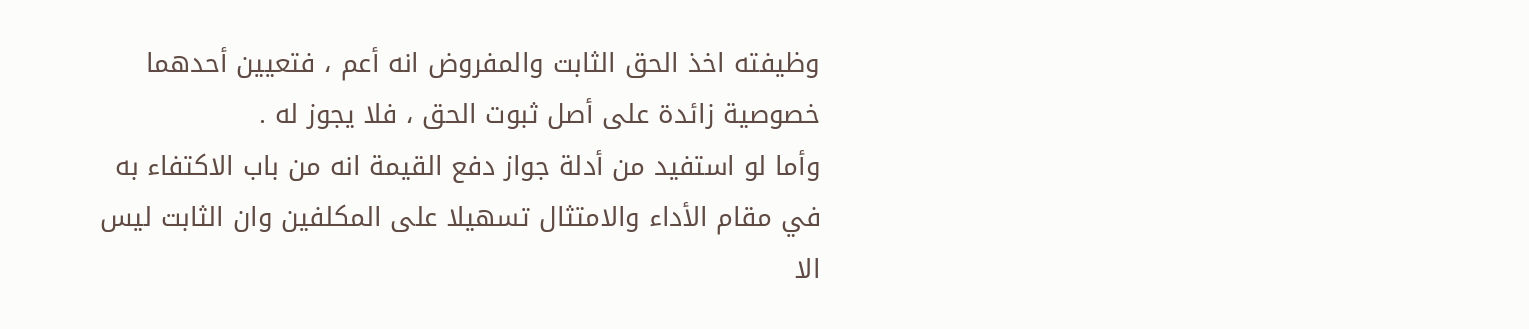وظيفته اخذ الحق الثابت والمفروض انه أعم ، فتعيين أحدهما خصوصية زائدة على أصل ثبوت الحق ، فلا يجوز له .
وأما لو استفيد من أدلة جواز دفع القيمة انه من باب الاكتفاء به في مقام الأداء والامتثال تسهيلا على المكلفين وان الثابت ليس الا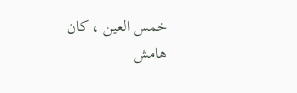خمس العين ، كان
هامش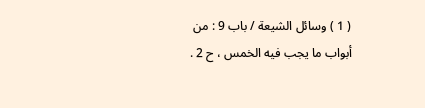( 1 ) وسائل الشيعة / باب 9 : من أبواب ما يجب فيه الخمس ، ح 2 .